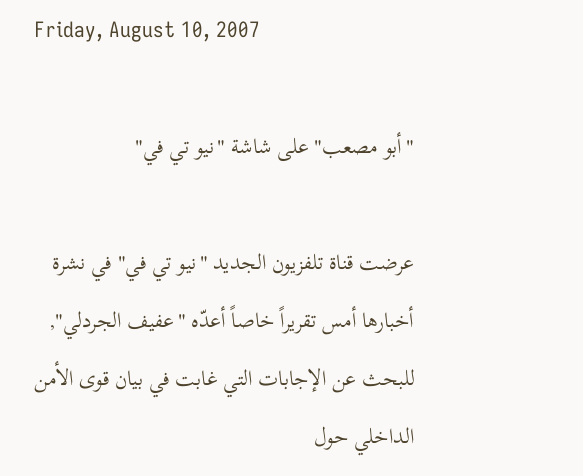Friday, August 10, 2007

"أبو مصعب" على شاشة "نيو تي في"

عرضت قناة تلفزيون الجديد "نيو تي في" في نشرة أخبارها أمس تقريراً خاصاً أعدّه "عفيف الجردلي", للبحث عن الإجابات التي غابت في بيان قوى الأمن الداخلي حول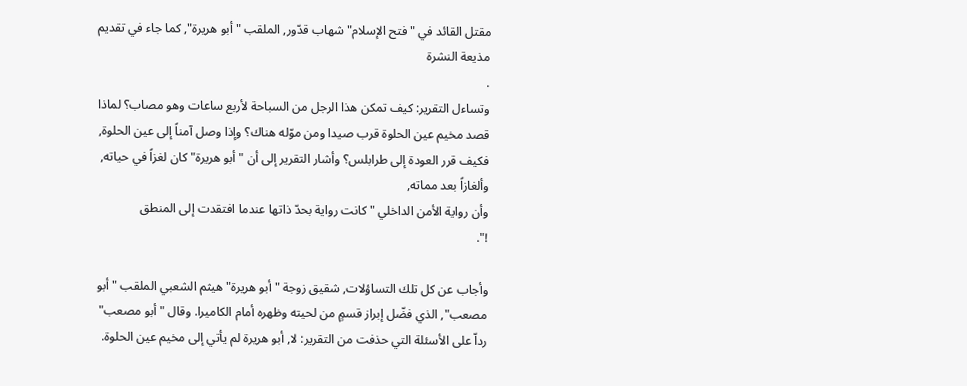مقتل القائد في "فتح الإسلام" شهاب قدّور, الملقب "أبو هريرة", كما جاء في تقديم مذيعة النشرة
.
وتساءل التقرير: كيف تمكن هذا الرجل من السباحة لأربع ساعات وهو مصاب؟ لماذا قصد مخيم عين الحلوة قرب صيدا ومن موّله هناك؟ وإذا وصل آمناً إلى عين الحلوة, فكيف قرر العودة إلى طرابلس؟ وأشار التقرير إلى أن "أبو هريرة" كان لغزاً في حياته, وألغازاً بعد مماته,
وأن رواية الأمن الداخلي "كانت رواية بحدّ ذاتها عندما افتقدت إلى المنطق
!".

وأجاب عن كل تلك التساؤلات, شقيق زوجة "أبو هريرة" هيثم الشعبي الملقب "أبو مصعب", الذي فضّل إبراز قسمٍ من لحيته وظهره أمام الكاميرا. وقال "أبو مصعب" رداّ على الأسئلة التي حذفت من التقرير: لا, أبو هريرة لم يأتي إلى مخيم عين الحلوة.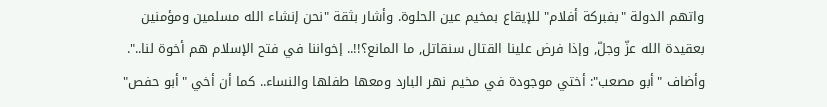واتهم الدولة "بفبركة أفلام" للإيقاع بمخيم عين الحلوة. وأشار بثقة "نحن إنشاء الله مسلمين ومؤمنين بعقيدة الله عزّ وجلّ, وإذا فرض علينا القتال سنقاتل, ما المانع؟!!.. إخواننا في فتح الإسلام هم أخوة لنا..". وأضاف "أبو مصعب": أختي موجودة في مخيم نهر البارد ومعها طفلها والنساء.. كما أن أخي "أبو حفص"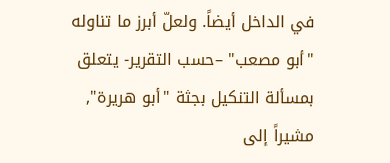في الداخل أيضاً. ولعلّ أبرز ما تناوله "أبو مصعب" –حسب التقرير- يتعلق بمسألة التنكيل بجثة "أبو هريرة", مشيراً إلى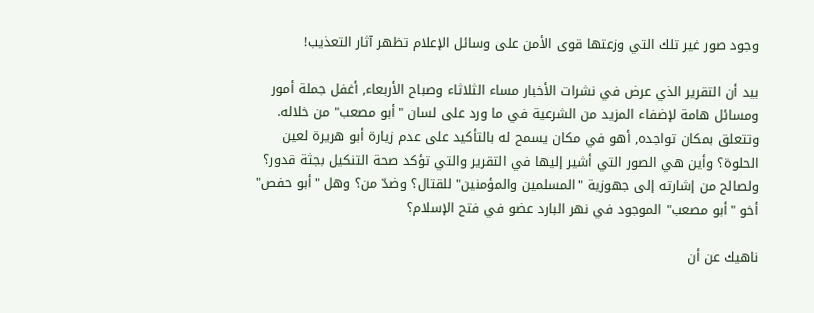وجود صور غير تلك التي وزعتها قوى الأمن على وسائل الإعلام تظهر آثار التعذيب!

بيد أن التقرير الذي عرض في نشرات الأخبار مساء الثلاثاء وصباح الأربعاء, أغفل جملة أمور ومسائل هامة لإضفاء المزيد من الشرعية في ما ورد على لسان "أبو مصعب" من خلاله. وتتعلق بمكان تواجده, أهو في مكان يسمح له بالتأكيد على عدم زيارة أبو هريرة لعين الحلوة؟ وأين هي الصور التي أشير إليها في التقرير والتي تؤكد صحة التنكيل بجثة قدور؟ ولصالح من إشارته إلى جهوزية "المسلمين والمؤمنين" للقتال؟ وضدّ من؟ وهل "أبو حفص" أخو "أبو مصعب" الموجود في نهر البارد عضو في فتح الإسلام؟

ناهيك عن أن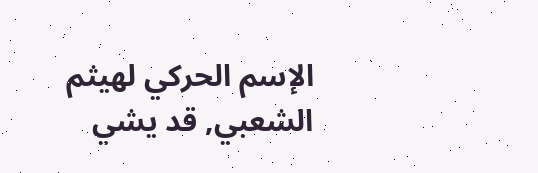الإسم الحركي لهيثم الشعبي, قد يشي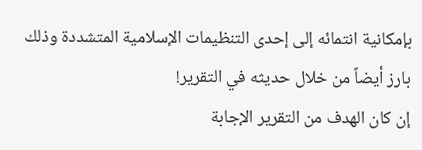بإمكانية انتمائه إلى إحدى التنظيمات الإسلامية المتشددة وذلك بارز أيضاً من خلال حديثه في التقرير!
إن كان الهدف من التقرير الإجابة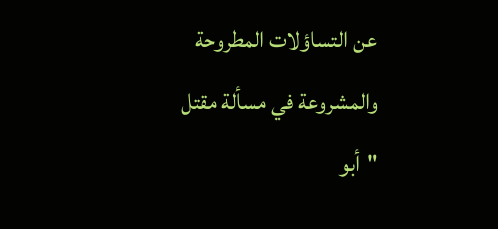عن التساؤلات المطروحة والمشروعة في مسألة مقتل "أبو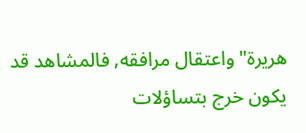هريرة" واعتقال مرافقه, فالمشاهد قد يكون خرج بتساؤلات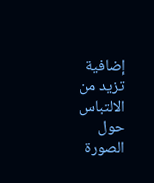إضافية تزيد من الالتباس حول الصورة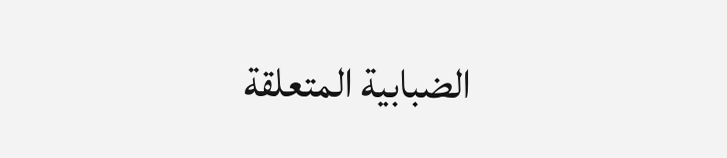الضبابية المتعلقة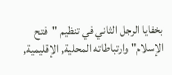بخفايا الرجل الثاني في تنظيم "فتح الإسلام" وارتباطاته المحلية, الإقليمية,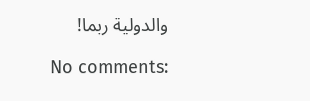والدولية ربما!

No comments: